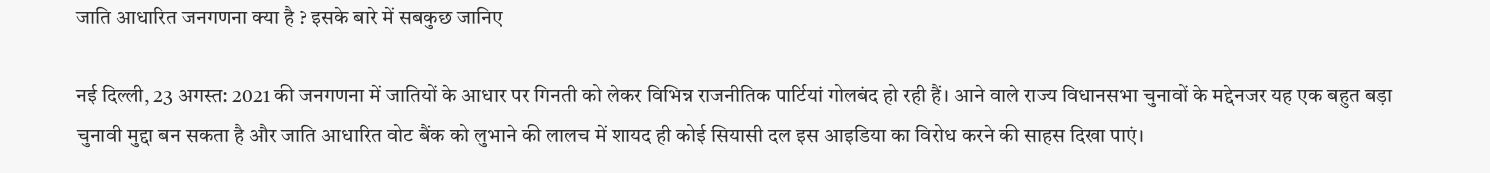जाति आधारित जनगणना क्या है ? इसके बारे में सबकुछ जानिए

नई दिल्ली, 23 अगस्त: 2021 की जनगणना में जातियों के आधार पर गिनती को लेकर विभिन्न राजनीतिक पार्टियां गोलबंद हो रही हैं। आने वाले राज्य विधानसभा चुनावों के मद्देनजर यह एक बहुत बड़ा चुनावी मुद्दा बन सकता है और जाति आधारित वोट बैंक को लुभाने की लालच में शायद ही कोई सियासी दल इस आइडिया का विरोध करने की साहस दिखा पाएं।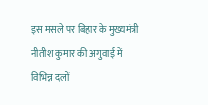इस मसले पर बिहार के मुख्यमंत्री नीतीश कुमार की अगुवाई में विभिन्न दलों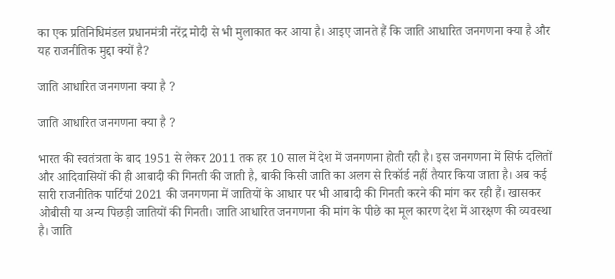का एक प्रतिनिधिमंडल प्रधानमंत्री नरेंद्र मोदी से भी मुलाकात कर आया है। आइए जानते हैं कि जाति आधारित जनगणना क्या है और यह राजनीतिक मुद्दा क्यों है?

जाति आधारित जनगणना क्या है ?

जाति आधारित जनगणना क्या है ?

भारत की स्वतंत्रता के बाद 1951 से लेकर 2011 तक हर 10 साल में देश में जनगणना होती रही है। इस जनगणना में सिर्फ दलितों और आदिवासियों की ही आबादी की गिनती की जाती है, बाकी किसी जाति का अलग से रिकॉर्ड नहीं तैयार किया जाता है। अब कई सारी राजनीतिक पार्टियां 2021 की जनगणना में जातियों के आधार पर भी आबादी की गिनती करने की मांग कर रही हैं। खासकर ओबीसी या अन्य पिछड़ी जातियों की गिनती। जाति आधारित जनगणना की मांग के पीछे का मूल कारण देश में आरक्षण की व्यवस्था है। जाति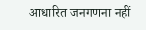आधारित जनगणना नहीं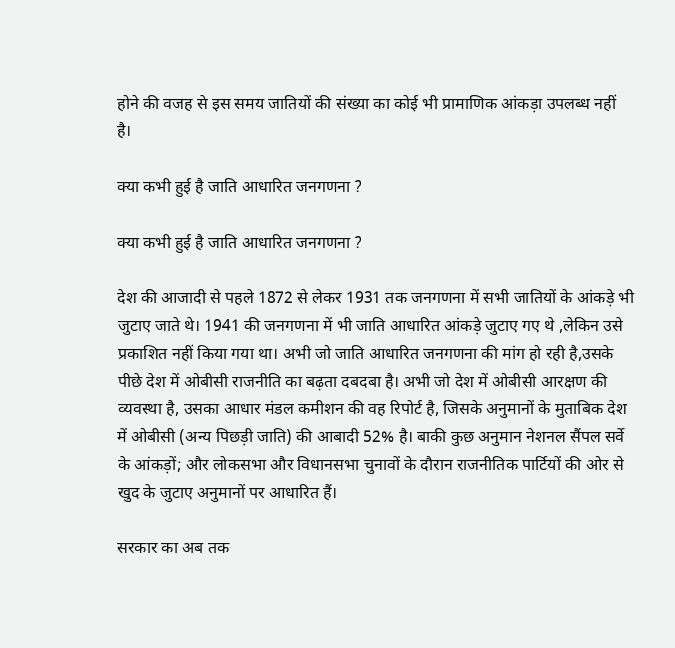होने की वजह से इस समय जातियों की संख्या का कोई भी प्रामाणिक आंकड़ा उपलब्ध नहीं है।

क्या कभी हुई है जाति आधारित जनगणना ?

क्या कभी हुई है जाति आधारित जनगणना ?

देश की आजादी से पहले 1872 से लेकर 1931 तक जनगणना में सभी जातियों के आंकड़े भी जुटाए जाते थे। 1941 की जनगणना में भी जाति आधारित आंकड़े जुटाए गए थे ,लेकिन उसे प्रकाशित नहीं किया गया था। अभी जो जाति आधारित जनगणना की मांग हो रही है,उसके पीछे देश में ओबीसी राजनीति का बढ़ता दबदबा है। अभी जो देश में ओबीसी आरक्षण की व्यवस्था है, उसका आधार मंडल कमीशन की वह रिपोर्ट है, जिसके अनुमानों के मुताबिक देश में ओबीसी (अन्य पिछड़ी जाति) की आबादी 52% है। बाकी कुछ अनुमान नेशनल सैंपल सर्वे के आंकड़ों; और लोकसभा और विधानसभा चुनावों के दौरान राजनीतिक पार्टियों की ओर से खुद के जुटाए अनुमानों पर आधारित हैं।

सरकार का अब तक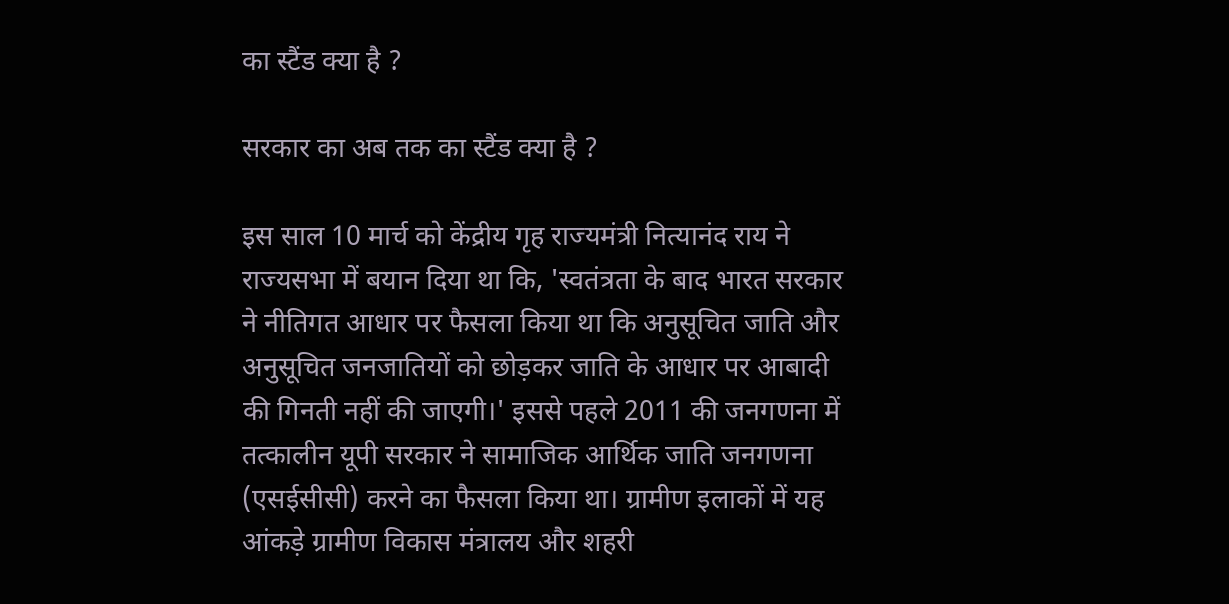का स्टैंड क्या है ?

सरकार का अब तक का स्टैंड क्या है ?

इस साल 10 मार्च को केंद्रीय गृह राज्यमंत्री नित्यानंद राय ने राज्यसभा में बयान दिया था कि, 'स्वतंत्रता के बाद भारत सरकार ने नीतिगत आधार पर फैसला किया था कि अनुसूचित जाति और अनुसूचित जनजातियों को छोड़कर जाति के आधार पर आबादी की गिनती नहीं की जाएगी।' इससे पहले 2011 की जनगणना में तत्कालीन यूपी सरकार ने सामाजिक आर्थिक जाति जनगणना (एसईसीसी) करने का फैसला किया था। ग्रामीण इलाकों में यह आंकड़े ग्रामीण विकास मंत्रालय और शहरी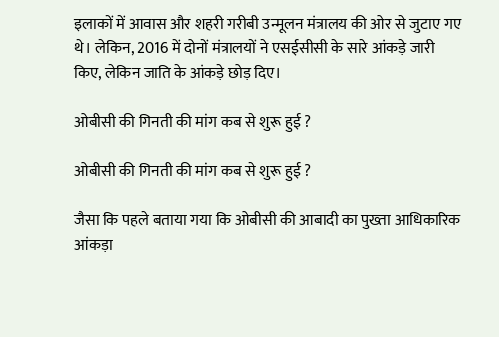इलाकों में आवास और शहरी गरीबी उन्मूलन मंत्रालय की ओर से जुटाए गए थे। लेकिन, 2016 में दोनों मंत्रालयों ने एसईसीसी के सारे आंकड़े जारी किए, लेकिन जाति के आंकड़े छोड़ दिए।

ओबीसी की गिनती की मांग कब से शुरू हुई ?

ओबीसी की गिनती की मांग कब से शुरू हुई ?

जैसा कि पहले बताया गया कि ओबीसी की आबादी का पुख्ता आधिकारिक आंकड़ा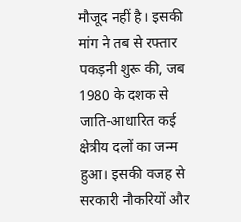मौजूद नहीं है। इसकी मांग ने तब से रफ्तार पकड़नी शुरू की, जब 1980 के दशक से जाति-आधारित कई क्षेत्रीय दलों का जन्म हुआ। इसकी वजह से सरकारी नौकरियों और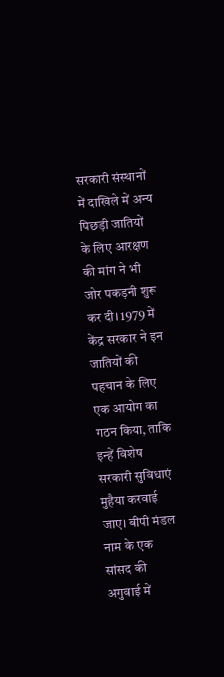सरकारी संस्थानों में दाखिले में अन्य पिछड़ी जातियों के लिए आरक्षण की मांग ने भी जोर पकड़नी शुरू कर दी। 1979 में केंद्र सरकार ने इन जातियों की पहचान के लिए एक आयोग का गठन किया, ताकि इन्हें विशेष सरकारी सुविधाएं मुहैया करवाई जाए। बीपी मंडल नाम के एक सांसद की अगुवाई में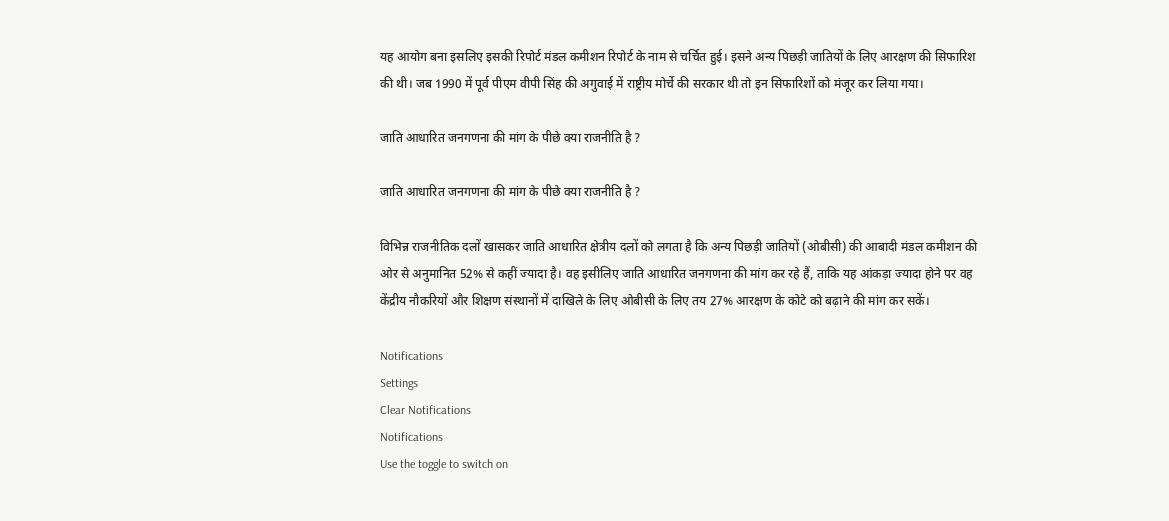यह आयोग बना इसलिए इसकी रिपोर्ट मंडल कमीशन रिपोर्ट के नाम से चर्चित हुई। इसने अन्य पिछड़ी जातियों के लिए आरक्षण की सिफारिश की थी। जब 1990 में पूर्व पीएम वीपी सिंह की अगुवाई में राष्ट्रीय मोर्चे की सरकार थी तो इन सिफारिशों को मंजूर कर लिया गया।

जाति आधारित जनगणना की मांग के पीछे क्या राजनीति है ?

जाति आधारित जनगणना की मांग के पीछे क्या राजनीति है ?

विभिन्न राजनीतिक दलों खासकर जाति आधारित क्षेत्रीय दलों को लगता है कि अन्य पिछड़ी जातियों (ओबीसी) की आबादी मंडल कमीशन की ओर से अनुमानित 52% से कहीं ज्यादा है। वह इसीलिए जाति आधारित जनगणना की मांग कर रहे हैं, ताकि यह आंकड़ा ज्यादा होने पर वह केंद्रीय नौकरियों और शिक्षण संस्थानों में दाखिले के लिए ओबीसी के लिए तय 27% आरक्षण के कोटे को बढ़ाने की मांग कर सकें।

Notifications
Settings
Clear Notifications
Notifications
Use the toggle to switch on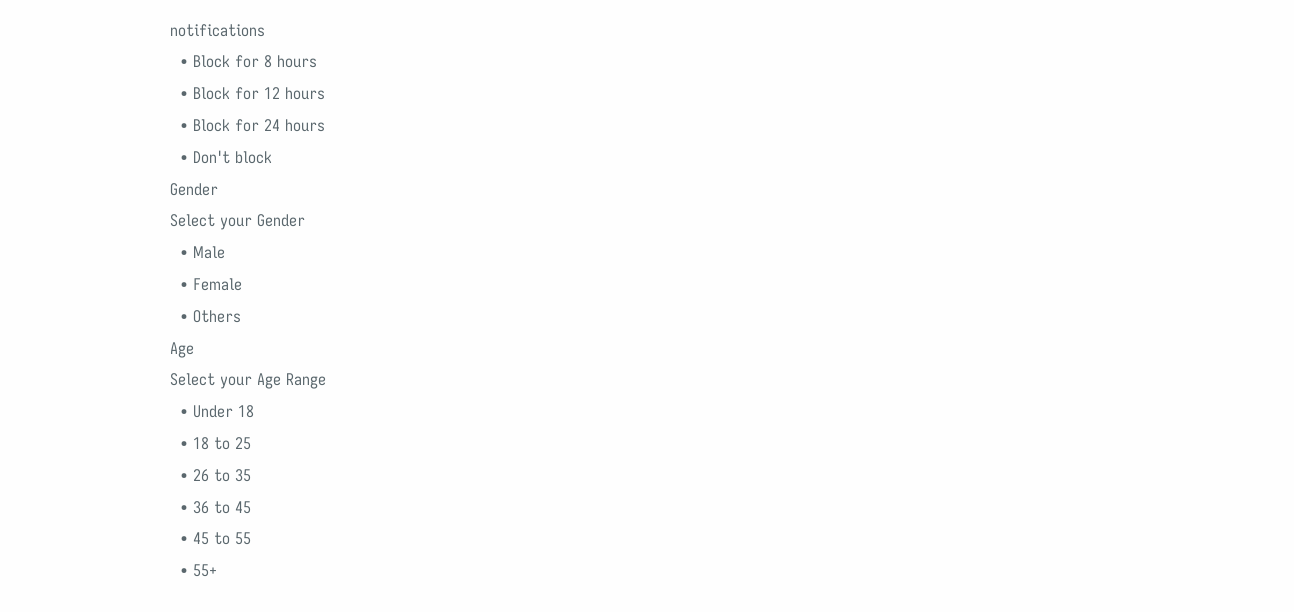notifications
  • Block for 8 hours
  • Block for 12 hours
  • Block for 24 hours
  • Don't block
Gender
Select your Gender
  • Male
  • Female
  • Others
Age
Select your Age Range
  • Under 18
  • 18 to 25
  • 26 to 35
  • 36 to 45
  • 45 to 55
  • 55+